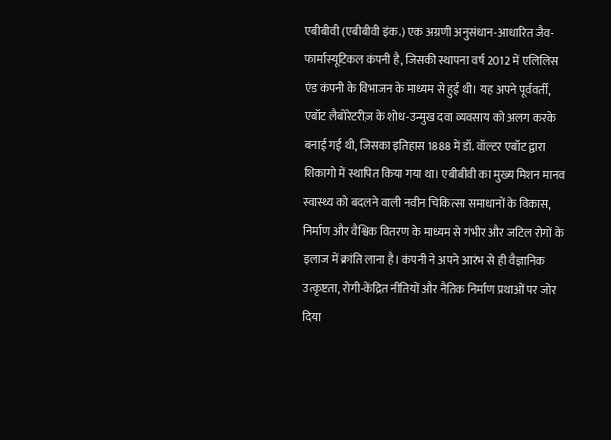एबीबीवी (एबीबीवी इंक.) एक अग्रणी अनुसंधान-आधारित जैव-फार्मास्यूटिकल कंपनी है, जिसकी स्थापना वर्ष 2012 में एलिलिस एंड कंपनी के विभाजन के माध्यम से हुई थी। यह अपने पूर्ववर्ती, एबॉट लैबोरेटरीज़ के शोध-उन्मुख दवा व्यवसाय को अलग करके बनाई गई थी, जिसका इतिहास 1888 में डॉ. वॉल्टर एबॉट द्वारा शिकागो में स्थापित किया गया था। एबीबीवी का मुख्य मिशन मानव स्वास्थ्य को बदलने वाली नवीन चिकित्सा समाधानों के विकास, निर्माण और वैश्विक वितरण के माध्यम से गंभीर और जटिल रोगों के इलाज में क्रांति लाना है। कंपनी ने अपने आरंभ से ही वैज्ञानिक उत्कृष्टता, रोगी-केंद्रित नीतियों और नैतिक निर्माण प्रथाओं पर जोर दिया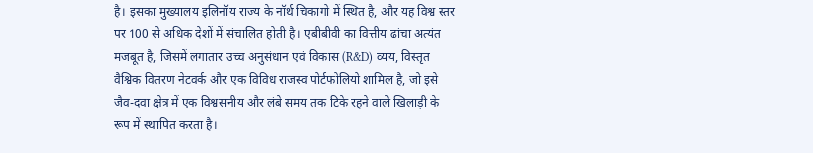है। इसका मुख्यालय इलिनॉय राज्य के नॉर्थ चिकागो में स्थित है, और यह विश्व स्तर पर 100 से अधिक देशों में संचालित होती है। एबीबीवी का वित्तीय ढांचा अत्यंत मजबूत है, जिसमें लगातार उच्च अनुसंधान एवं विकास (R&D) व्यय, विस्तृत वैश्विक वितरण नेटवर्क और एक विविध राजस्व पोर्टफोलियो शामिल है, जो इसे जैव-दवा क्षेत्र में एक विश्वसनीय और लंबे समय तक टिके रहने वाले खिलाड़ी के रूप में स्थापित करता है।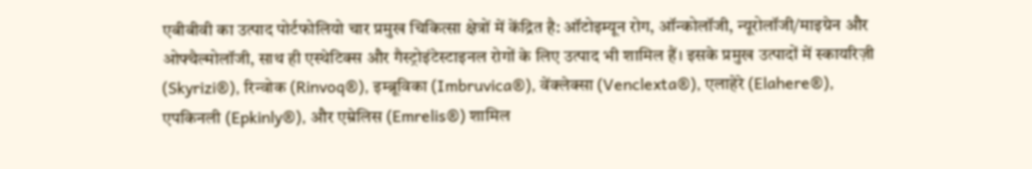एबीबीवी का उत्पाद पोर्टफोलियो चार प्रमुख चिकित्सा क्षेत्रों में केंद्रित है: ऑटोइम्यून रोग, ऑन्कोलॉजी, न्यूरोलॉजी/माइग्रेन और ओफ्थैल्मोलॉजी, साथ ही एस्थेटिक्स और गैस्ट्रोइंटेस्टाइनल रोगों के लिए उत्पाद भी शामिल हैं। इसके प्रमुख उत्पादों में स्कायरिज़ी (Skyrizi®), रिन्वोक (Rinvoq®), इम्ब्रूविका (Imbruvica®), वेंक्लेक्सा (Venclexta®), एलाहेरे (Elahere®), एपकिनली (Epkinly®), और एम्रेलिस (Emrelis®) शामिल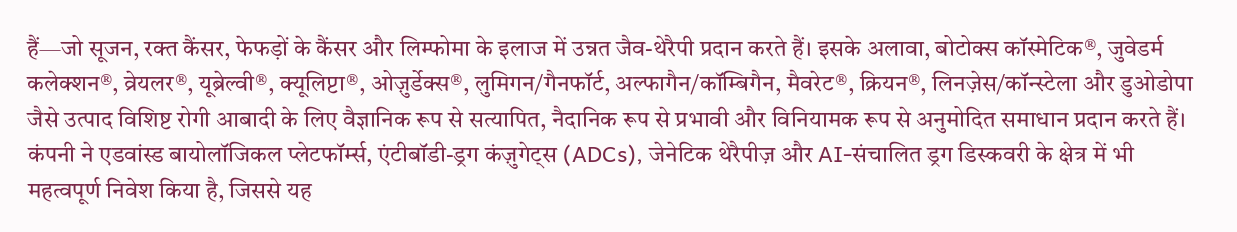हैं—जो सूजन, रक्त कैंसर, फेफड़ों के कैंसर और लिम्फोमा के इलाज में उन्नत जैव-थेरैपी प्रदान करते हैं। इसके अलावा, बोटोक्स कॉस्मेटिक®, जुवेडर्म कलेक्शन®, व्रेयलर®, यूब्रेल्वी®, क्यूलिप्टा®, ओज़ुर्डेक्स®, लुमिगन/गैनफॉर्ट, अल्फागैन/कॉम्बिगैन, मैवरेट®, क्रियन®, लिनज़ेस/कॉन्स्टेला और डुओडोपा जैसे उत्पाद विशिष्ट रोगी आबादी के लिए वैज्ञानिक रूप से सत्यापित, नैदानिक रूप से प्रभावी और विनियामक रूप से अनुमोदित समाधान प्रदान करते हैं। कंपनी ने एडवांस्ड बायोलॉजिकल प्लेटफॉर्म्स, एंटीबॉडी-ड्रग कंज़ुगेट्स (ADCs), जेनेटिक थेरैपीज़ और AI-संचालित ड्रग डिस्कवरी के क्षेत्र में भी महत्वपूर्ण निवेश किया है, जिससे यह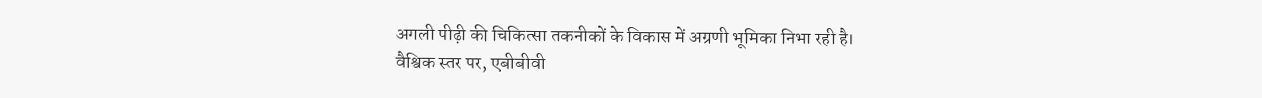अगली पीढ़ी की चिकित्सा तकनीकों के विकास में अग्रणी भूमिका निभा रही है।
वैश्विक स्तर पर, एबीबीवी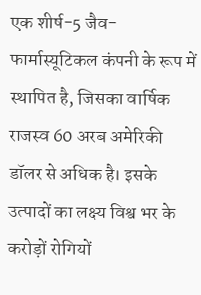एक शीर्ष-5 जैव-फार्मास्यूटिकल कंपनी के रूप में स्थापित है, जिसका वार्षिक राजस्व 60 अरब अमेरिकी डॉलर से अधिक है। इसके उत्पादों का लक्ष्य विश्व भर के करोड़ों रोगियों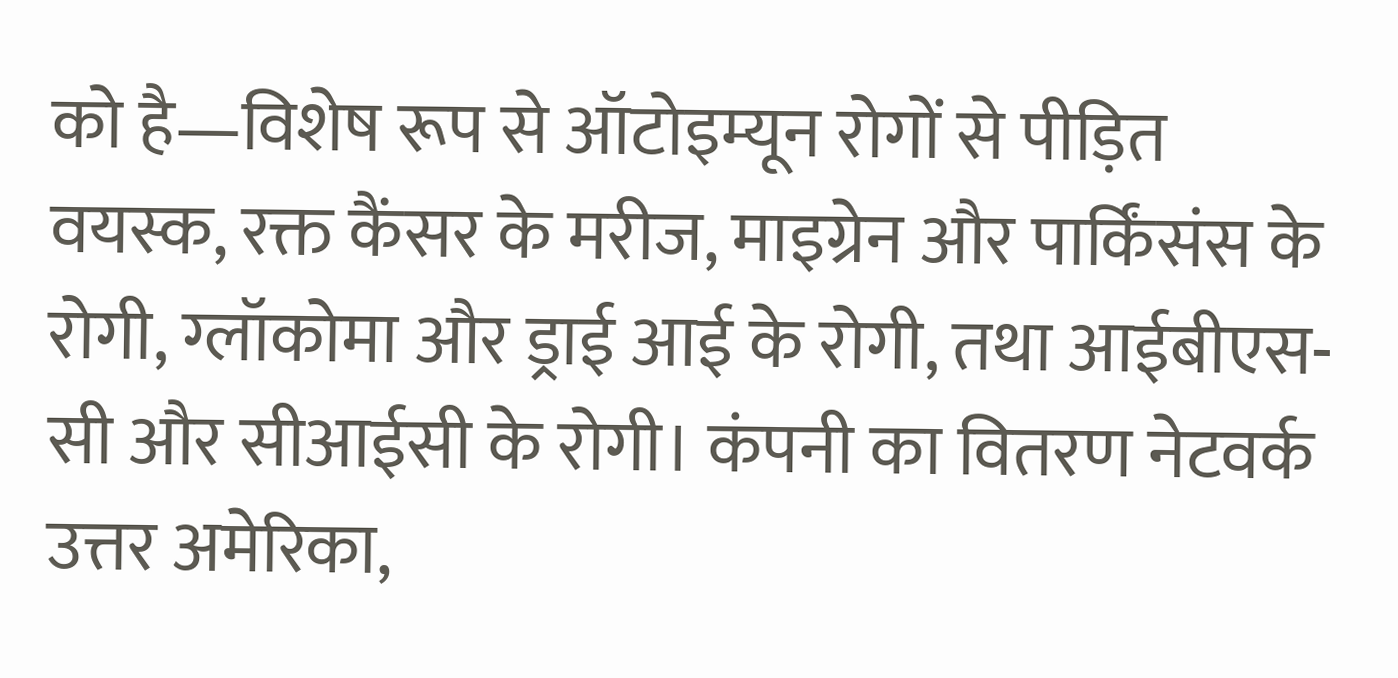को है—विशेष रूप से ऑटोइम्यून रोगों से पीड़ित वयस्क, रक्त कैंसर के मरीज, माइग्रेन और पार्किंसंस के रोगी, ग्लॉकोमा और ड्राई आई के रोगी, तथा आईबीएस-सी और सीआईसी के रोगी। कंपनी का वितरण नेटवर्क उत्तर अमेरिका,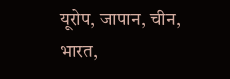यूरोप, जापान, चीन, भारत,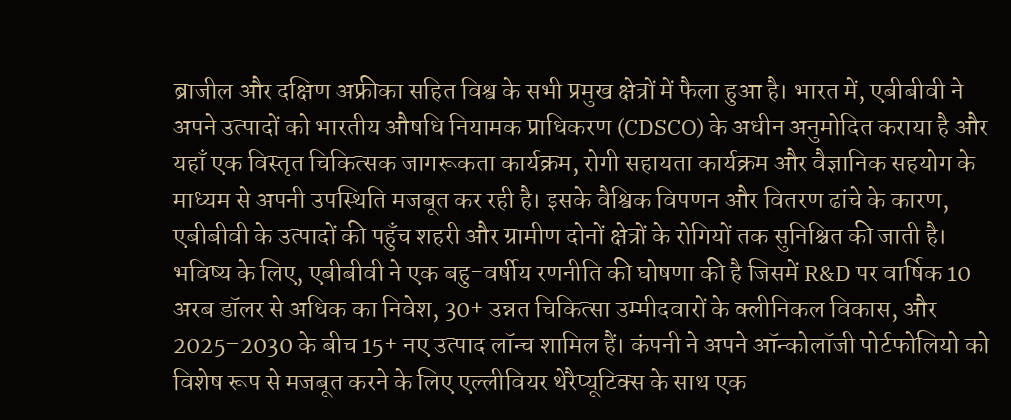ब्राजील और दक्षिण अफ्रीका सहित विश्व के सभी प्रमुख क्षेत्रों में फैला हुआ है। भारत में, एबीबीवी ने अपने उत्पादों को भारतीय औषधि नियामक प्राधिकरण (CDSCO) के अधीन अनुमोदित कराया है और यहाँ एक विस्तृत चिकित्सक जागरूकता कार्यक्रम, रोगी सहायता कार्यक्रम और वैज्ञानिक सहयोग के माध्यम से अपनी उपस्थिति मजबूत कर रही है। इसके वैश्विक विपणन और वितरण ढांचे के कारण, एबीबीवी के उत्पादों की पहुँच शहरी और ग्रामीण दोनों क्षेत्रों के रोगियों तक सुनिश्चित की जाती है।
भविष्य के लिए, एबीबीवी ने एक बहु-वर्षीय रणनीति की घोषणा की है जिसमें R&D पर वार्षिक 10 अरब डॉलर से अधिक का निवेश, 30+ उन्नत चिकित्सा उम्मीदवारों के क्लीनिकल विकास, और 2025–2030 के बीच 15+ नए उत्पाद लॉन्च शामिल हैं। कंपनी ने अपने ऑन्कोलॉजी पोर्टफोलियो को विशेष रूप से मजबूत करने के लिए एल्लीवियर थेरैप्यूटिक्स के साथ एक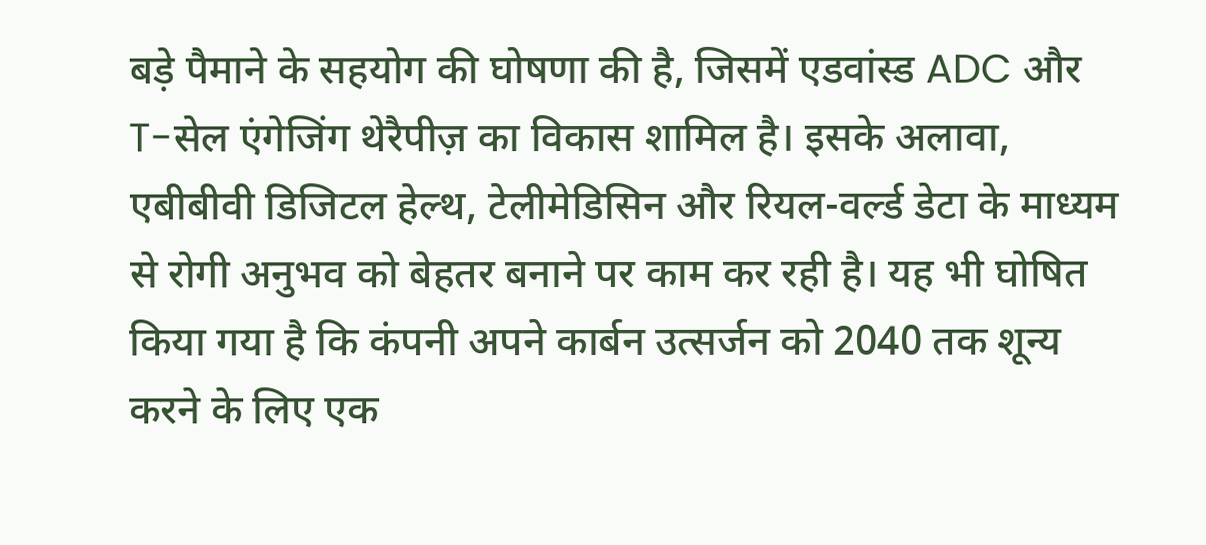बड़े पैमाने के सहयोग की घोषणा की है, जिसमें एडवांस्ड ADC और T-सेल एंगेजिंग थेरैपीज़ का विकास शामिल है। इसके अलावा, एबीबीवी डिजिटल हेल्थ, टेलीमेडिसिन और रियल-वर्ल्ड डेटा के माध्यम से रोगी अनुभव को बेहतर बनाने पर काम कर रही है। यह भी घोषित किया गया है कि कंपनी अपने कार्बन उत्सर्जन को 2040 तक शून्य करने के लिए एक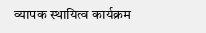व्यापक स्थायित्व कार्यक्रम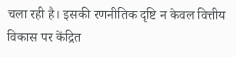चला रही है। इसकी रणनीतिक दृष्टि न केवल वित्तीय विकास पर केंद्रित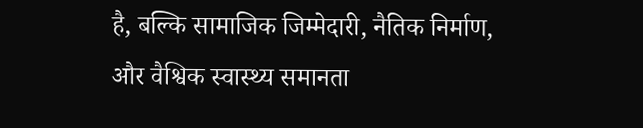है, बल्कि सामाजिक जिम्मेदारी, नैतिक निर्माण, और वैश्विक स्वास्थ्य समानता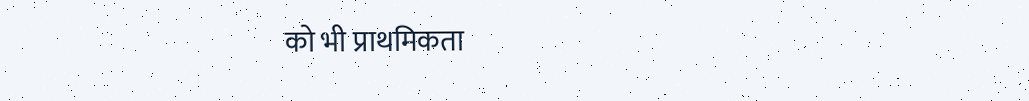को भी प्राथमिकता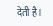देती है।